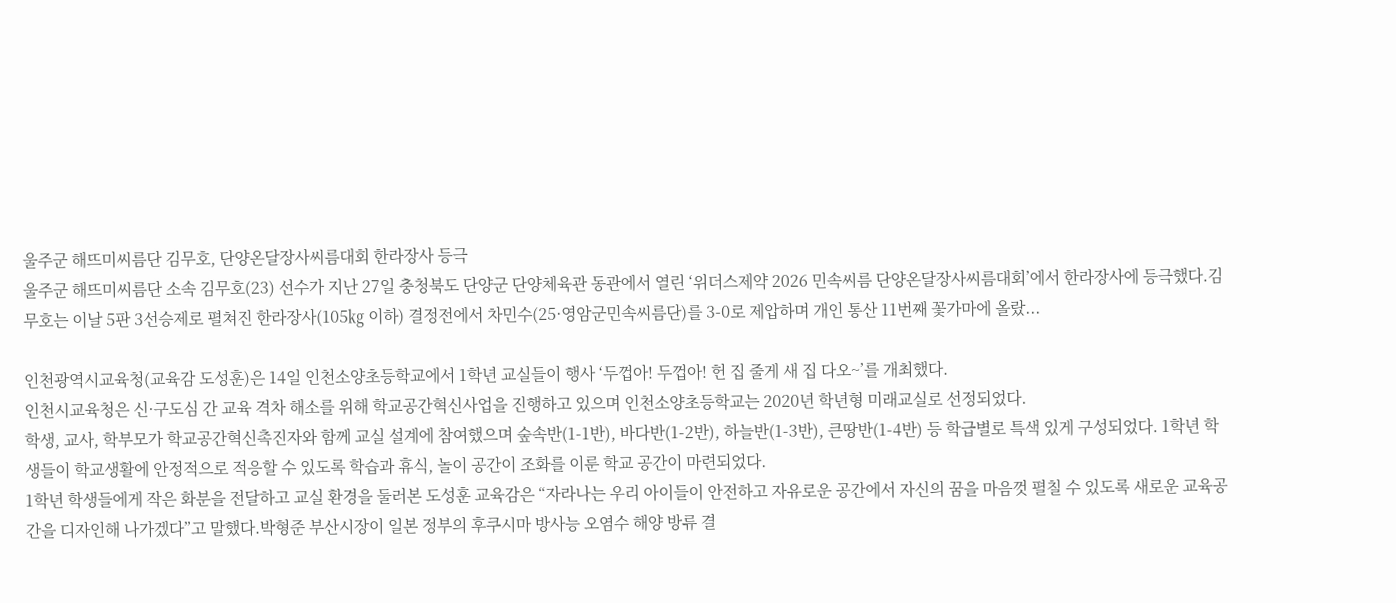울주군 해뜨미씨름단 김무호, 단양온달장사씨름대회 한라장사 등극
울주군 해뜨미씨름단 소속 김무호(23) 선수가 지난 27일 충청북도 단양군 단양체육관 동관에서 열린 ‘위더스제약 2026 민속씨름 단양온달장사씨름대회’에서 한라장사에 등극했다.김무호는 이날 5판 3선승제로 펼쳐진 한라장사(105㎏ 이하) 결정전에서 차민수(25·영암군민속씨름단)를 3-0로 제압하며 개인 통산 11번째 꽃가마에 올랐...

인천광역시교육청(교육감 도성훈)은 14일 인천소양초등학교에서 1학년 교실들이 행사 ‘두껍아! 두껍아! 헌 집 줄게 새 집 다오~’를 개최했다.
인천시교육청은 신·구도심 간 교육 격차 해소를 위해 학교공간혁신사업을 진행하고 있으며 인천소양초등학교는 2020년 학년형 미래교실로 선정되었다.
학생, 교사, 학부모가 학교공간혁신촉진자와 함께 교실 설계에 참여했으며 숲속반(1-1반), 바다반(1-2반), 하늘반(1-3반), 큰땅반(1-4반) 등 학급별로 특색 있게 구성되었다. 1학년 학생들이 학교생활에 안정적으로 적응할 수 있도록 학습과 휴식, 놀이 공간이 조화를 이룬 학교 공간이 마련되었다.
1학년 학생들에게 작은 화분을 전달하고 교실 환경을 둘러본 도성훈 교육감은 “자라나는 우리 아이들이 안전하고 자유로운 공간에서 자신의 꿈을 마음껏 펼칠 수 있도록 새로운 교육공간을 디자인해 나가겠다”고 말했다.박형준 부산시장이 일본 정부의 후쿠시마 방사능 오염수 해양 방류 결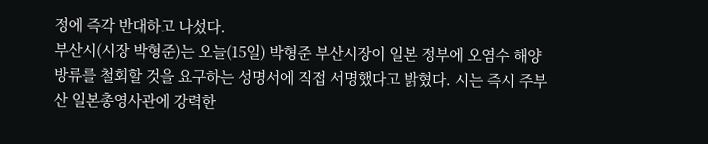정에 즉각 반대하고 나섰다.
부산시(시장 박형준)는 오늘(15일) 박형준 부산시장이 일본 정부에 오염수 해양 방류를 철회할 것을 요구하는 성명서에 직접 서명했다고 밝혔다. 시는 즉시 주부산 일본총영사관에 강력한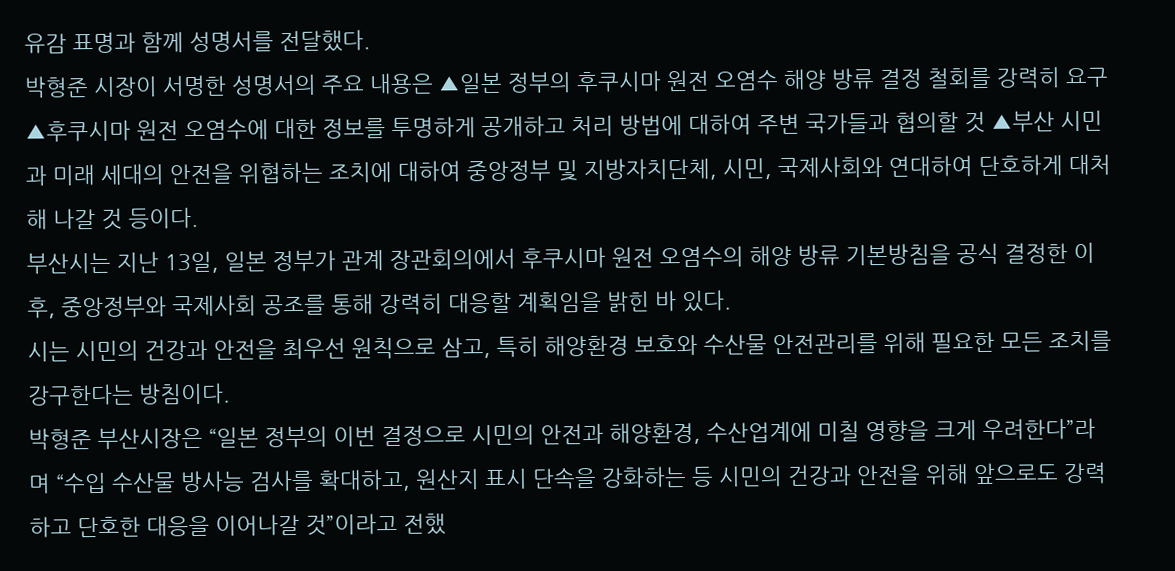유감 표명과 함께 성명서를 전달했다.
박형준 시장이 서명한 성명서의 주요 내용은 ▲일본 정부의 후쿠시마 원전 오염수 해양 방류 결정 철회를 강력히 요구 ▲후쿠시마 원전 오염수에 대한 정보를 투명하게 공개하고 처리 방법에 대하여 주변 국가들과 협의할 것 ▲부산 시민과 미래 세대의 안전을 위협하는 조치에 대하여 중앙정부 및 지방자치단체, 시민, 국제사회와 연대하여 단호하게 대처해 나갈 것 등이다.
부산시는 지난 13일, 일본 정부가 관계 장관회의에서 후쿠시마 원전 오염수의 해양 방류 기본방침을 공식 결정한 이후, 중앙정부와 국제사회 공조를 통해 강력히 대응할 계획임을 밝힌 바 있다.
시는 시민의 건강과 안전을 최우선 원칙으로 삼고, 특히 해양환경 보호와 수산물 안전관리를 위해 필요한 모든 조치를 강구한다는 방침이다.
박형준 부산시장은 “일본 정부의 이번 결정으로 시민의 안전과 해양환경, 수산업계에 미칠 영향을 크게 우려한다”라며 “수입 수산물 방사능 검사를 확대하고, 원산지 표시 단속을 강화하는 등 시민의 건강과 안전을 위해 앞으로도 강력하고 단호한 대응을 이어나갈 것”이라고 전했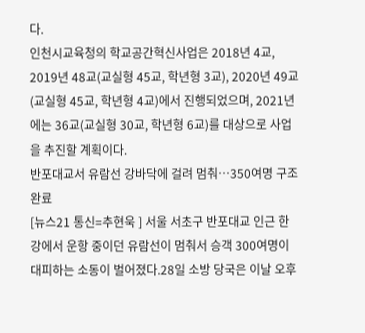다.
인천시교육청의 학교공간혁신사업은 2018년 4교, 2019년 48교(교실형 45교, 학년형 3교), 2020년 49교(교실형 45교, 학년형 4교)에서 진행되었으며, 2021년에는 36교(교실형 30교, 학년형 6교)를 대상으로 사업을 추진할 계획이다.
반포대교서 유람선 강바닥에 걸려 멈춰…350여명 구조 완료
[뉴스21 통신=추현욱 ] 서울 서초구 반포대교 인근 한강에서 운항 중이던 유람선이 멈춰서 승객 300여명이 대피하는 소동이 벌어졌다.28일 소방 당국은 이날 오후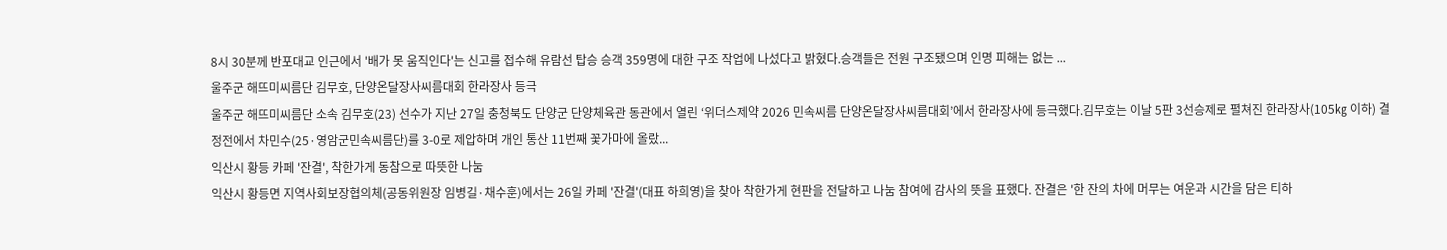8시 30분께 반포대교 인근에서 '배가 못 움직인다'는 신고를 접수해 유람선 탑승 승객 359명에 대한 구조 작업에 나섰다고 밝혔다.승객들은 전원 구조됐으며 인명 피해는 없는 ...
울주군 해뜨미씨름단 김무호, 단양온달장사씨름대회 한라장사 등극
울주군 해뜨미씨름단 소속 김무호(23) 선수가 지난 27일 충청북도 단양군 단양체육관 동관에서 열린 ‘위더스제약 2026 민속씨름 단양온달장사씨름대회’에서 한라장사에 등극했다.김무호는 이날 5판 3선승제로 펼쳐진 한라장사(105㎏ 이하) 결정전에서 차민수(25·영암군민속씨름단)를 3-0로 제압하며 개인 통산 11번째 꽃가마에 올랐...
익산시 황등 카페 '잔결', 착한가게 동참으로 따뜻한 나눔
익산시 황등면 지역사회보장협의체(공동위원장 임병길·채수훈)에서는 26일 카페 '잔결'(대표 하희영)을 찾아 착한가게 현판을 전달하고 나눔 참여에 감사의 뜻을 표했다. 잔결은 '한 잔의 차에 머무는 여운과 시간을 담은 티하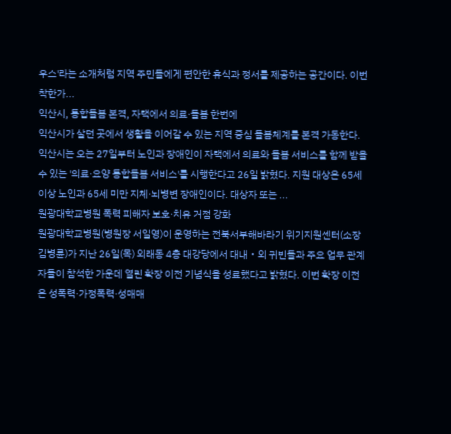우스'라는 소개처럼 지역 주민들에게 편안한 휴식과 정서를 제공하는 공간이다. 이번 착한가...
익산시, 통합돌봄 본격, 자택에서 의료·돌봄 한번에
익산시가 살던 곳에서 생활을 이어갈 수 있는 지역 중심 돌봄체계를 본격 가동한다. 익산시는 오는 27일부터 노인과 장애인이 자택에서 의료와 돌봄 서비스를 함께 받을 수 있는 '의료·요양 통합돌봄 서비스'를 시행한다고 26일 밝혔다. 지원 대상은 65세 이상 노인과 65세 미만 지체·뇌병변 장애인이다. 대상자 또는 ...
원광대학교병원 폭력 피해자 보호·치유 거점 강화
원광대학교병원(병원장 서일영)이 운영하는 전북서부해바라기 위기지원센터(소장 김병륜)가 지난 26일(목) 외래동 4층 대강당에서 대내‧외 귀빈들과 주요 업무 관계자들이 참석한 가운데 열린 확장 이전 기념식을 성료했다고 밝혔다. 이번 확장 이전은 성폭력·가정폭력·성매매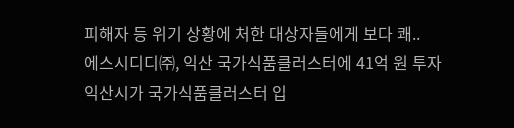피해자 등 위기 상황에 처한 대상자들에게 보다 쾌..
에스시디디㈜, 익산 국가식품클러스터에 41억 원 투자
익산시가 국가식품클러스터 입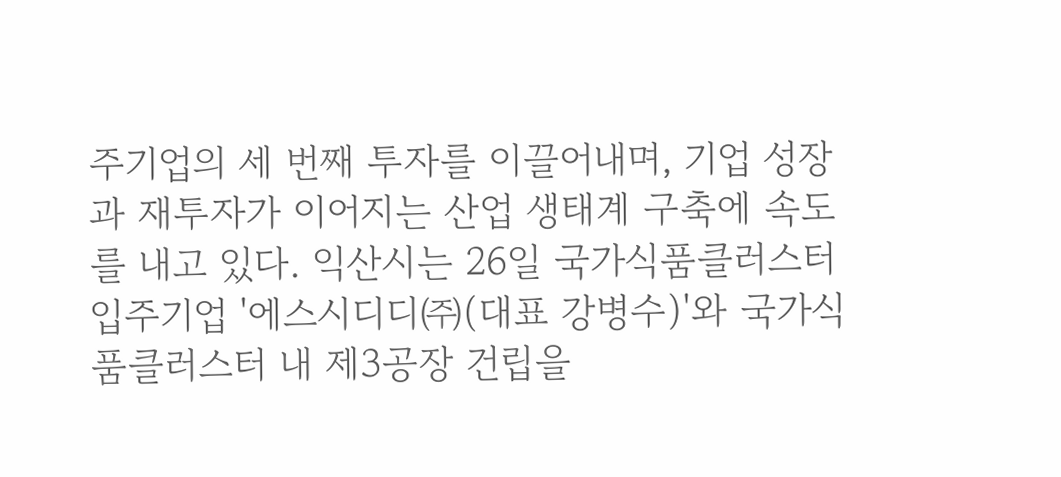주기업의 세 번째 투자를 이끌어내며, 기업 성장과 재투자가 이어지는 산업 생태계 구축에 속도를 내고 있다. 익산시는 26일 국가식품클러스터 입주기업 '에스시디디㈜(대표 강병수)'와 국가식품클러스터 내 제3공장 건립을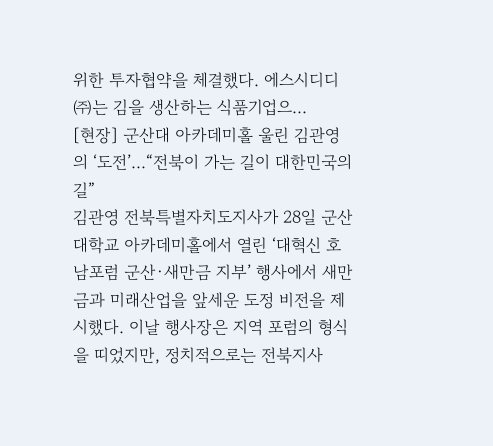위한 투자협약을 체결했다. 에스시디디㈜는 김을 생산하는 식품기업으...
[현장] 군산대 아카데미홀 울린 김관영의 ‘도전’...“전북이 가는 길이 대한민국의 길”
김관영 전북특별자치도지사가 28일 군산대학교 아카데미홀에서 열린 ‘대혁신 호남포럼 군산·새만금 지부’ 행사에서 새만금과 미래산업을 앞세운 도정 비전을 제시했다. 이날 행사장은 지역 포럼의 형식을 띠었지만, 정치적으로는 전북지사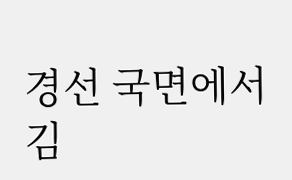경선 국면에서 김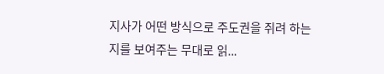지사가 어떤 방식으로 주도권을 쥐려 하는지를 보여주는 무대로 읽...